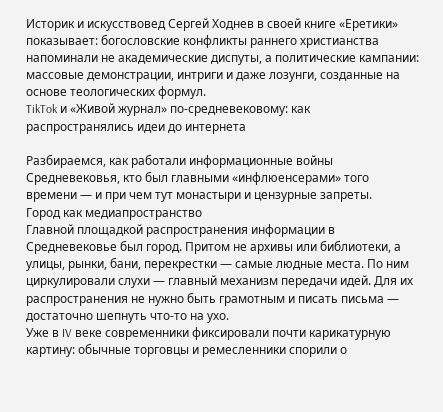Историк и искусствовед Сергей Ходнев в своей книге «Еретики» показывает: богословские конфликты раннего христианства напоминали не академические диспуты, а политические кампании: массовые демонстрации, интриги и даже лозунги, созданные на основе теологических формул.
TikTok и «Живой журнал» по-средневековому: как распространялись идеи до интернета

Разбираемся, как работали информационные войны Средневековья, кто был главными «инфлюенсерами» того времени — и при чем тут монастыри и цензурные запреты.
Город как медиапространство
Главной площадкой распространения информации в Средневековье был город. Притом не архивы или библиотеки, а улицы, рынки, бани, перекрестки — самые людные места. По ним циркулировали слухи — главный механизм передачи идей. Для их распространения не нужно быть грамотным и писать письма — достаточно шепнуть что-то на ухо.
Уже в IV веке современники фиксировали почти карикатурную картину: обычные торговцы и ремесленники спорили о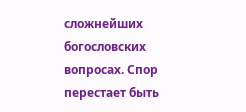сложнейших богословских вопросах. Спор перестает быть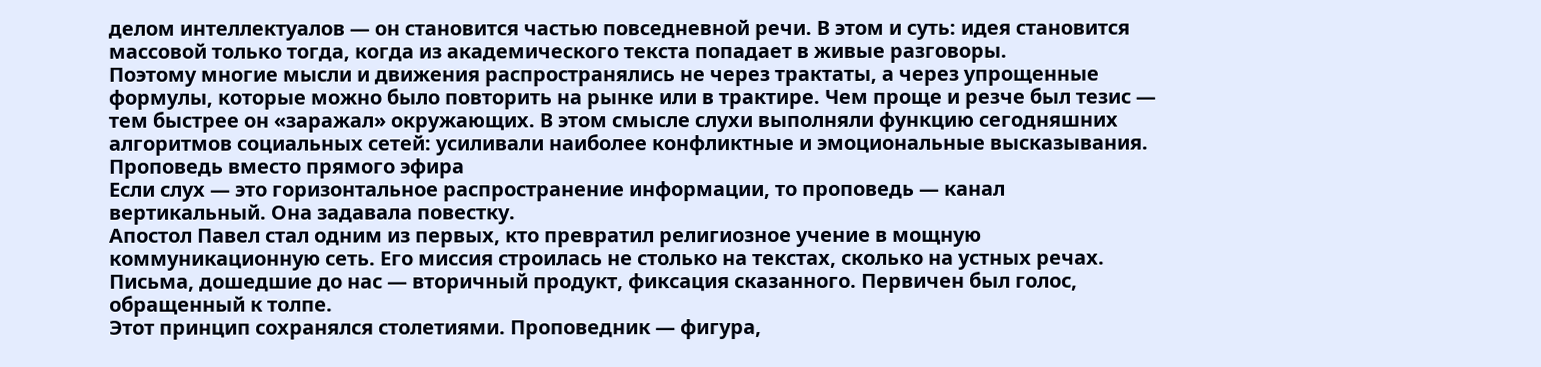делом интеллектуалов — он становится частью повседневной речи. В этом и суть: идея становится массовой только тогда, когда из академического текста попадает в живые разговоры.
Поэтому многие мысли и движения распространялись не через трактаты, а через упрощенные формулы, которые можно было повторить на рынке или в трактире. Чем проще и резче был тезис — тем быстрее он «заражал» окружающих. В этом смысле слухи выполняли функцию сегодняшних алгоритмов социальных сетей: усиливали наиболее конфликтные и эмоциональные высказывания.
Проповедь вместо прямого эфира
Если слух — это горизонтальное распространение информации, то проповедь — канал вертикальный. Она задавала повестку.
Апостол Павел стал одним из первых, кто превратил религиозное учение в мощную коммуникационную сеть. Его миссия строилась не столько на текстах, сколько на устных речах. Письма, дошедшие до нас — вторичный продукт, фиксация сказанного. Первичен был голос, обращенный к толпе.
Этот принцип сохранялся столетиями. Проповедник — фигура,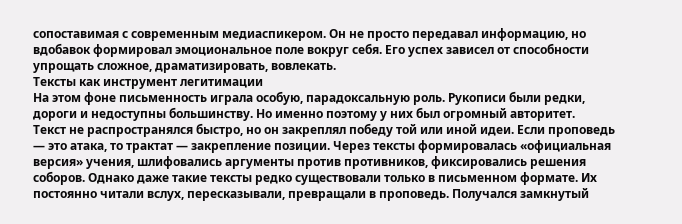сопоставимая с современным медиаспикером. Он не просто передавал информацию, но вдобавок формировал эмоциональное поле вокруг себя. Его успех зависел от способности упрощать сложное, драматизировать, вовлекать.
Тексты как инструмент легитимации
На этом фоне письменность играла особую, парадоксальную роль. Рукописи были редки, дороги и недоступны большинству. Но именно поэтому у них был огромный авторитет.
Текст не распространялся быстро, но он закреплял победу той или иной идеи. Если проповедь — это атака, то трактат — закрепление позиции. Через тексты формировалась «официальная версия» учения, шлифовались аргументы против противников, фиксировались решения соборов. Однако даже такие тексты редко существовали только в письменном формате. Их постоянно читали вслух, пересказывали, превращали в проповедь. Получался замкнутый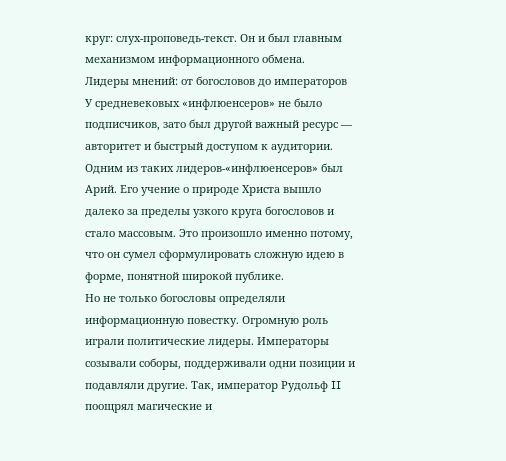круг: слух-проповедь-текст. Он и был главным механизмом информационного обмена.
Лидеры мнений: от богословов до императоров
У средневековых «инфлюенсеров» не было подписчиков, зато был другой важный ресурс — авторитет и быстрый доступом к аудитории.
Одним из таких лидеров-«инфлюенсеров» был Арий. Его учение о природе Христа вышло далеко за пределы узкого круга богословов и стало массовым. Это произошло именно потому, что он сумел сформулировать сложную идею в форме, понятной широкой публике.
Но не только богословы определяли информационную повестку. Огромную роль играли политические лидеры. Императоры созывали соборы, поддерживали одни позиции и подавляли другие. Так, император Рудольф II поощрял магические и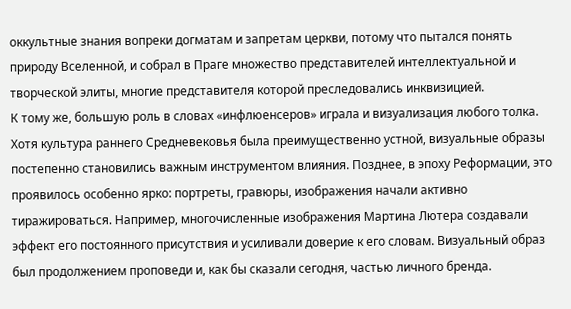оккультные знания вопреки догматам и запретам церкви, потому что пытался понять природу Вселенной, и собрал в Праге множество представителей интеллектуальной и творческой элиты, многие представителя которой преследовались инквизицией.
К тому же, большую роль в словах «инфлюенсеров» играла и визуализация любого толка. Хотя культура раннего Средневековья была преимущественно устной, визуальные образы постепенно становились важным инструментом влияния. Позднее, в эпоху Реформации, это проявилось особенно ярко: портреты, гравюры, изображения начали активно тиражироваться. Например, многочисленные изображения Мартина Лютера создавали эффект его постоянного присутствия и усиливали доверие к его словам. Визуальный образ был продолжением проповеди и, как бы сказали сегодня, частью личного бренда.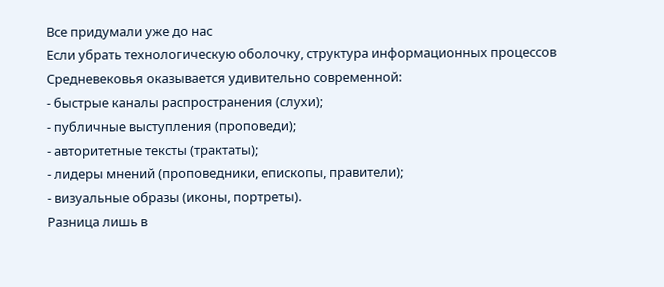Все придумали уже до нас
Если убрать технологическую оболочку, структура информационных процессов Средневековья оказывается удивительно современной:
- быстрые каналы распространения (слухи);
- публичные выступления (проповеди);
- авторитетные тексты (трактаты);
- лидеры мнений (проповедники, епископы, правители);
- визуальные образы (иконы, портреты).
Разница лишь в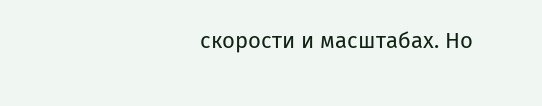скорости и масштабах. Но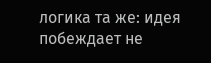логика та же: идея побеждает не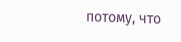потому, что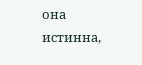она истинна,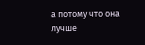а потому что она лучше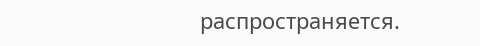распространяется.